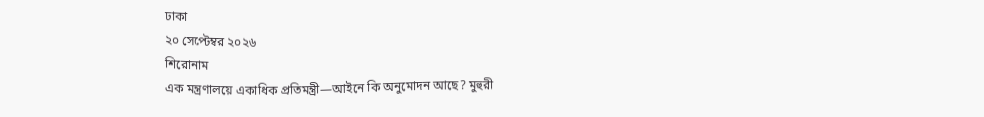ঢাকা
২০ সেপ্টেম্বর ২০২৬
শিরোনাম
এক মন্ত্রণালয়ে একাধিক প্রতিমন্ত্রী—আইনে কি অনুমোদন আছে? মুহুরী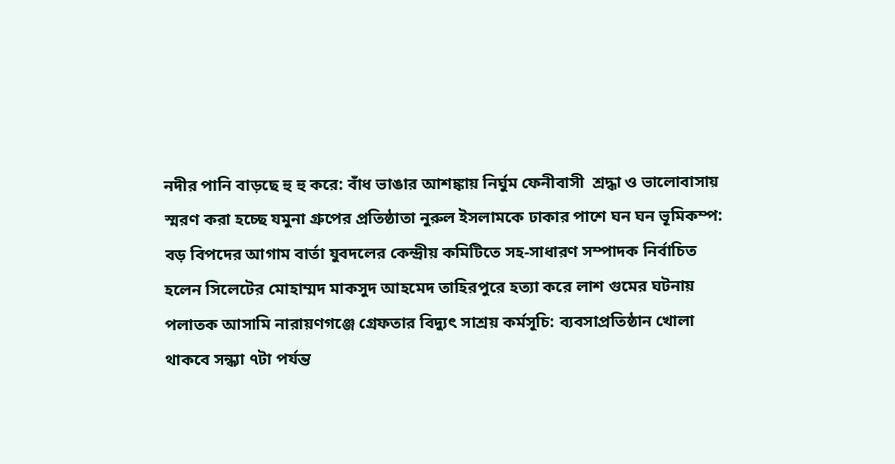নদীর পানি বাড়ছে হু হু করে: বাঁধ ভাঙার আশঙ্কায় নির্ঘুম ফেনীবাসী  শ্রদ্ধা ও ভালোবাসায় স্মরণ করা হচ্ছে যমুনা গ্রুপের প্রতিষ্ঠাতা নুরুল ইসলামকে ঢাকার পাশে ঘন ঘন ভূমিকম্প: বড় বিপদের আগাম বার্তা যুবদলের কেন্দ্রীয় কমিটিতে সহ-সাধারণ সম্পাদক নির্বাচিত হলেন সিলেটের মোহাম্মদ মাকসুদ আহমেদ তাহিরপুরে হত্যা করে লাশ গুমের ঘটনায় পলাতক আসামি নারায়ণগঞ্জে গ্রেফতার বিদ্যুৎ সাশ্রয় কর্মসূচি: ব্যবসাপ্রতিষ্ঠান খোলা থাকবে সন্ধ্যা ৭টা পর্যন্ত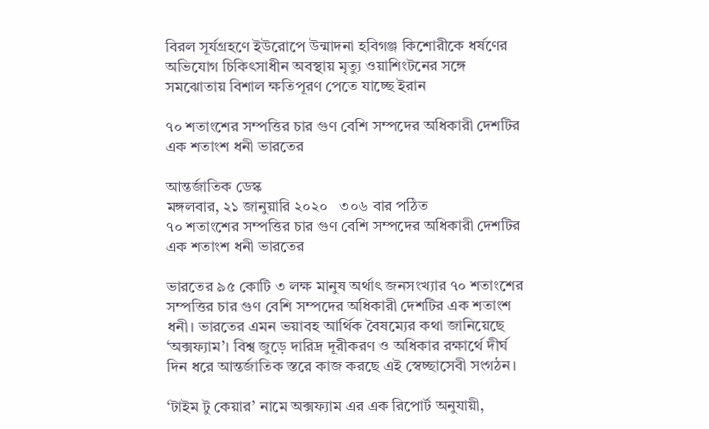বিরল সূর্যগ্রহণে ইউরোপে উন্মাদনা হবিগঞ্জ কিশোরীকে ধর্ষণের অভিযোগ চিকিৎসাধীন অবস্থায় মৃত্যু ওয়াশিংটনের সঙ্গে সমঝোতায় বিশাল ক্ষতিপূরণ পেতে যাচ্ছে ইরান

৭০ শতাংশের সম্পত্তির চার গুণ বেশি সম্পদের অধিকারী দেশটির এক শতাংশ ধনী ভারতের

আন্তর্জাতিক ডেস্ক
মঙ্গলবার, ২১ জানুয়ারি ২০২০   ৩০৬ বার পঠিত
৭০ শতাংশের সম্পত্তির চার গুণ বেশি সম্পদের অধিকারী দেশটির এক শতাংশ ধনী ভারতের

ভারতের ৯৫ কোটি ৩ লক্ষ মানুষ অর্থাৎ জনসংখ্যার ৭০ শতাংশের সম্পত্তির চার গুণ বেশি সম্পদের অধিকারী দেশটির এক শতাংশ ধনী। ভারতের এমন ভয়াবহ আর্থিক বৈষম্যের কথা জানিয়েছে ‘অক্সফ্যাম’। বিশ্ব জুড়ে দারিদ্র দূরীকরণ ও অধিকার রক্ষার্থে দীর্ঘ দিন ধরে আন্তর্জাতিক স্তরে কাজ করছে এই স্বেচ্ছাসেবী সংগঠন।

‘টাইম টু কেয়ার’ নামে অক্সফ্যাম এর এক রিপোর্ট অনুযায়ী,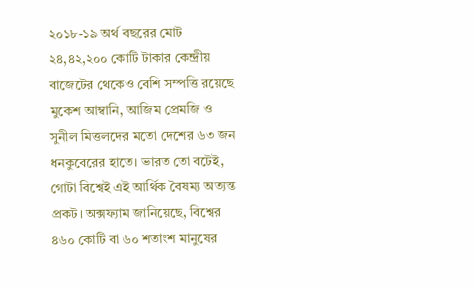২০১৮-১৯ অর্থ বছরের মোট ২৪,৪২,২০০ কোটি টাকার কেন্দ্রীয় বাজেটের থেকেও বেশি সম্পত্তি রয়েছে মুকেশ আম্বানি, আজিম প্রেমজি ও সুনীল মিত্তলদের মতো দেশের ৬৩ জন ধনকুবেরের হাতে। ভারত তো বটেই, গোটা বিশ্বেই এই আর্থিক বৈষম্য অত্যন্ত প্রকট। অক্সফ্যাম জানিয়েছে, বিশ্বের ৪৬০ কোটি বা ৬০ শতাংশ মানুষের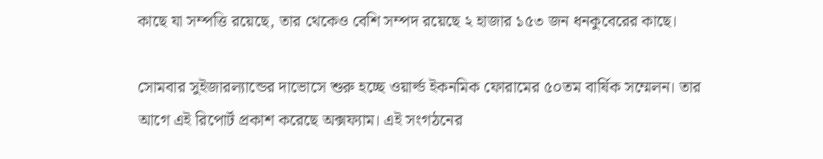কাছে যা সম্পত্তি রয়েছে, তার থেকেও বেশি সম্পদ রয়েছে ২ হাজার ১৫৩ জন ধনকুবেরের কাছে।

সোমবার সুইজারল্যান্ডের দাভোসে শুরু হচ্ছে ওয়ার্ল্ড ইকনমিক ফোরামের ৫০তম বার্ষিক সম্মেলন। তার আগে এই রিপোর্ট প্রকাশ করেছে অক্সফ্যাম। এই সংগঠনের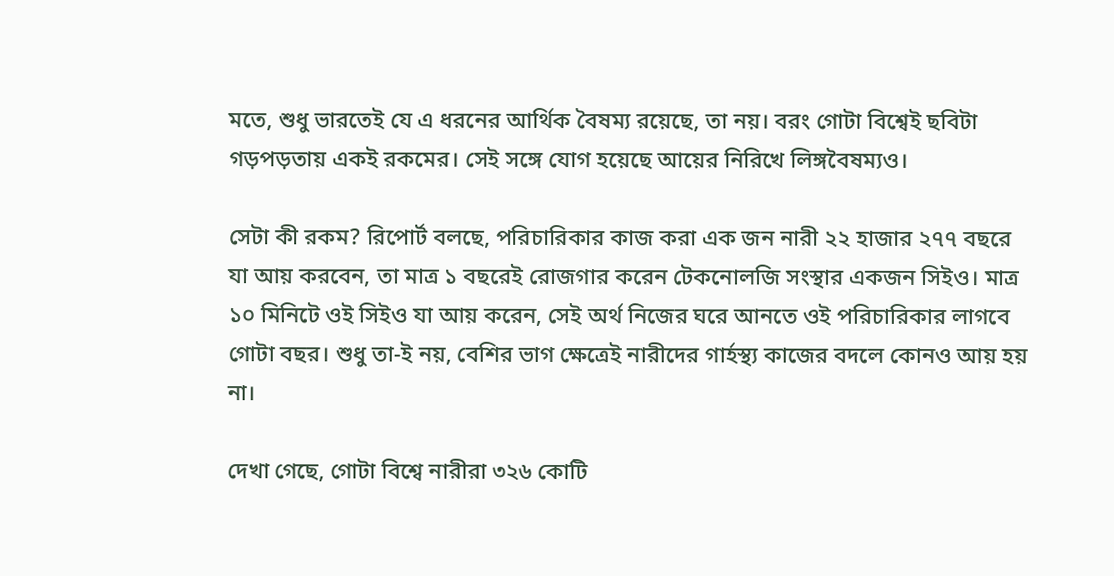মতে, শুধু ভারতেই যে এ ধরনের আর্থিক বৈষম্য রয়েছে, তা নয়। বরং গোটা বিশ্বেই ছবিটা গড়পড়তায় একই রকমের। সেই সঙ্গে যোগ হয়েছে আয়ের নিরিখে লিঙ্গবৈষম্যও।

সেটা কী রকম? রিপোর্ট বলছে, পরিচারিকার কাজ করা এক জন নারী ২২ হাজার ২৭৭ বছরে যা আয় করবেন, তা মাত্র ১ বছরেই রোজগার করেন টেকনোলজি সংস্থার একজন সিইও। মাত্র ১০ মিনিটে ওই সিইও যা আয় করেন, সেই অর্থ নিজের ঘরে আনতে ওই পরিচারিকার লাগবে গোটা বছর। শুধু তা-ই নয়, বেশির ভাগ ক্ষেত্রেই নারীদের গার্হস্থ্য কাজের বদলে কোনও আয় হয় না।

দেখা গেছে, গোটা বিশ্বে নারীরা ৩২৬ কোটি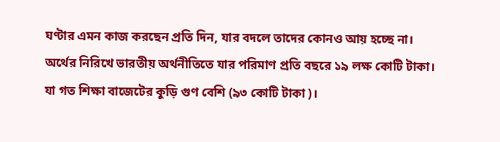ঘণ্টার এমন কাজ করছেন প্রতি দিন, যার বদলে তাদের কোনও আয় হচ্ছে না। অর্থের নিরিখে ভারতীয় অর্থনীতিতে যার পরিমাণ প্রতি বছরে ১৯ লক্ষ কোটি টাকা। যা গত শিক্ষা বাজেটের কুড়ি গুণ বেশি (৯৩ কোটি টাকা)।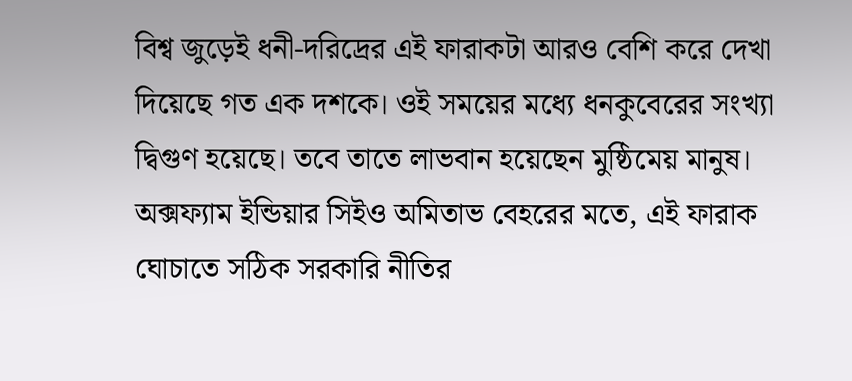বিশ্ব জুড়েই ধনী-দরিদ্রের এই ফারাকটা আরও বেশি করে দেখা দিয়েছে গত এক দশকে। ওই সময়ের মধ্যে ধনকুবেরের সংখ্যা দ্বিগুণ হয়েছে। তবে তাতে লাভবান হয়েছেন মুষ্ঠিমেয় মানুষ। অক্সফ্যাম ইন্ডিয়ার সিইও অমিতাভ বেহরের মতে, এই ফারাক ঘোচাতে সঠিক সরকারি নীতির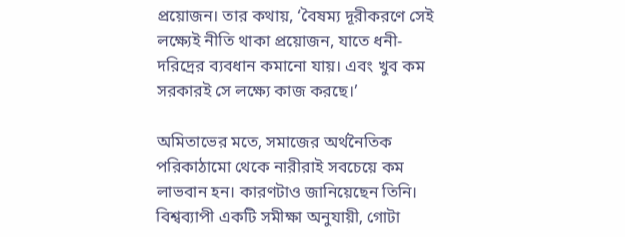প্রয়োজন। তার কথায়, ‘বৈষম্য দূরীকরণে সেই লক্ষ্যেই নীতি থাকা প্রয়োজন, যাতে ধনী-দরিদ্রের ব্যবধান কমানো যায়। এবং খুব কম সরকারই সে লক্ষ্যে কাজ করছে।’

অমিতাভের মতে, সমাজের অর্থনৈতিক পরিকাঠামো থেকে নারীরাই সবচেয়ে কম লাভবান হন। কারণটাও জানিয়েছেন তিনি। বিশ্বব্যাপী একটি সমীক্ষা অনুযায়ী, গোটা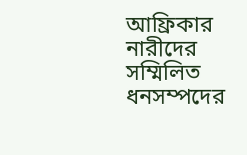আফ্রিকার নারীদের সম্মিলিত ধনসম্পদের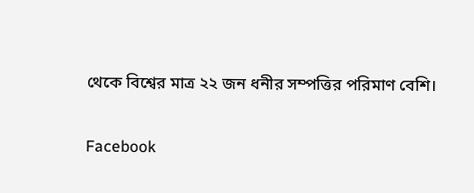থেকে বিশ্বের মাত্র ২২ জন ধনীর সম্পত্তির পরিমাণ বেশি।

Facebook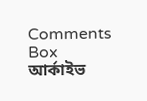Comments Box
আর্কাইভ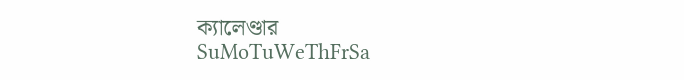ক্যালেণ্ডার
SuMoTuWeThFrSa